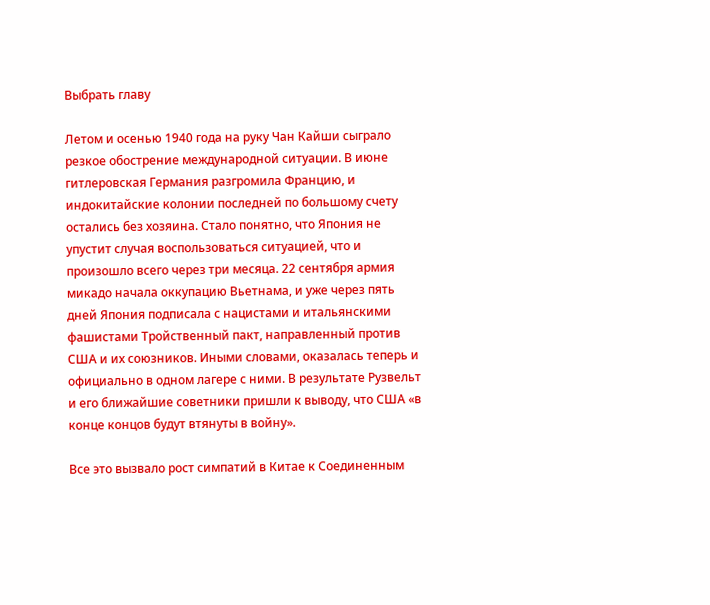Выбрать главу

Летом и осенью 1940 года на руку Чан Кайши сыграло резкое обострение международной ситуации. В июне гитлеровская Германия разгромила Францию, и индокитайские колонии последней по большому счету остались без хозяина. Стало понятно, что Япония не упустит случая воспользоваться ситуацией, что и произошло всего через три месяца. 22 сентября армия микадо начала оккупацию Вьетнама, и уже через пять дней Япония подписала с нацистами и итальянскими фашистами Тройственный пакт, направленный против США и их союзников. Иными словами, оказалась теперь и официально в одном лагере с ними. В результате Рузвельт и его ближайшие советники пришли к выводу, что США «в конце концов будут втянуты в войну».

Все это вызвало рост симпатий в Китае к Соединенным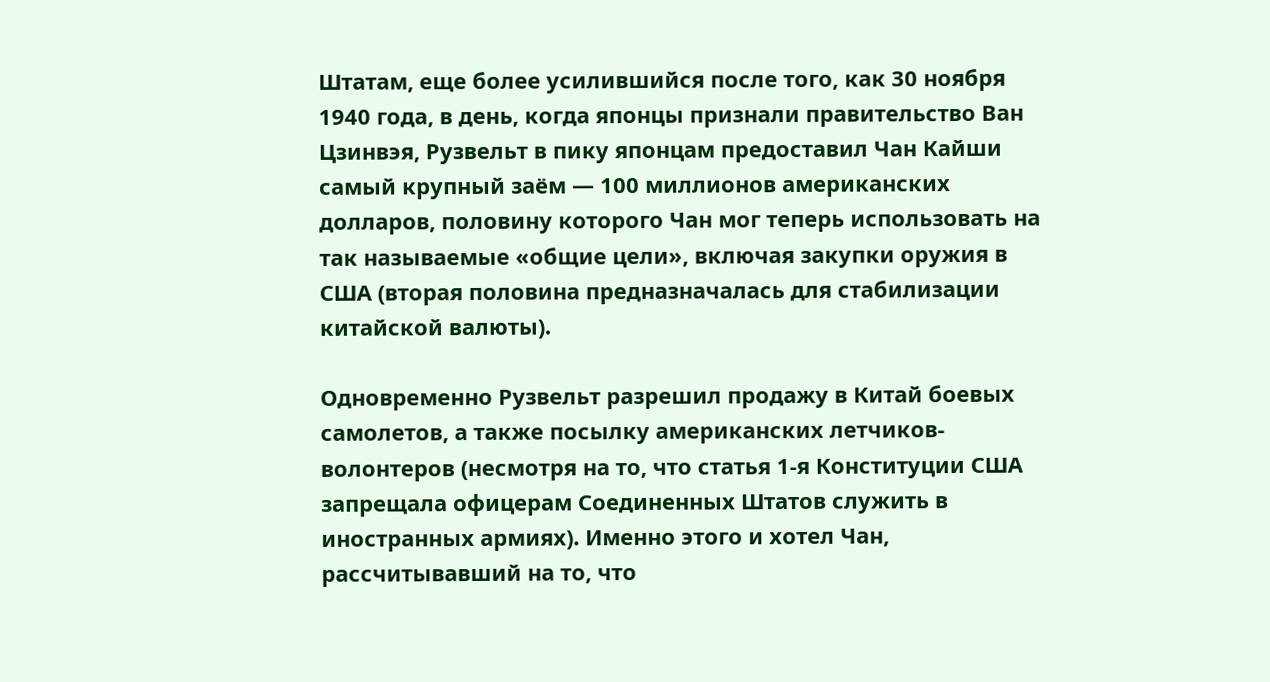Штатам, еще более усилившийся после того, как 30 ноября 1940 года, в день, когда японцы признали правительство Ван Цзинвэя, Рузвельт в пику японцам предоставил Чан Кайши самый крупный заём — 100 миллионов американских долларов, половину которого Чан мог теперь использовать на так называемые «общие цели», включая закупки оружия в США (вторая половина предназначалась для стабилизации китайской валюты).

Одновременно Рузвельт разрешил продажу в Китай боевых самолетов, а также посылку американских летчиков-волонтеров (несмотря на то, что статья 1-я Конституции США запрещала офицерам Соединенных Штатов служить в иностранных армиях). Именно этого и хотел Чан, рассчитывавший на то, что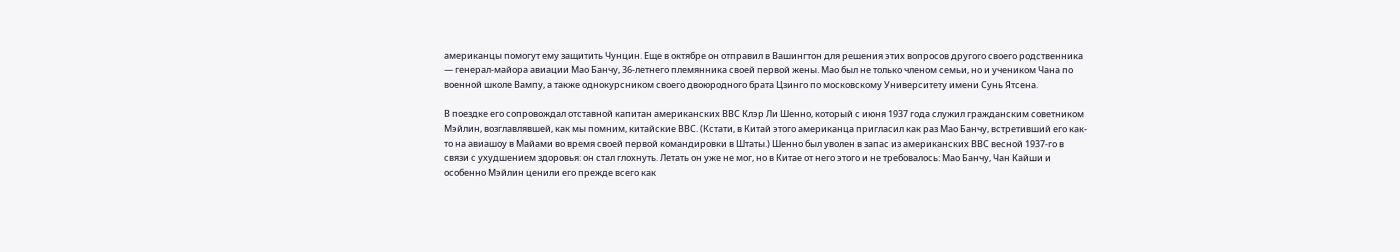американцы помогут ему защитить Чунцин. Еще в октябре он отправил в Вашингтон для решения этих вопросов другого своего родственника — генерал-майора авиации Мао Банчу, 36-летнего племянника своей первой жены. Мао был не только членом семьи, но и учеником Чана по военной школе Вампу, а также однокурсником своего двоюродного брата Цзинго по московскому Университету имени Сунь Ятсена.

В поездке его сопровождал отставной капитан американских ВВС Клэр Ли Шенно, который с июня 1937 года служил гражданским советником Мэйлин, возглавлявшей, как мы помним, китайские ВВС. (Кстати, в Китай этого американца пригласил как раз Мао Банчу, встретивший его как-то на авиашоу в Майами во время своей первой командировки в Штаты.) Шенно был уволен в запас из американских ВВС весной 1937-го в связи с ухудшением здоровья: он стал глохнуть. Летать он уже не мог, но в Китае от него этого и не требовалось: Мао Банчу, Чан Кайши и особенно Мэйлин ценили его прежде всего как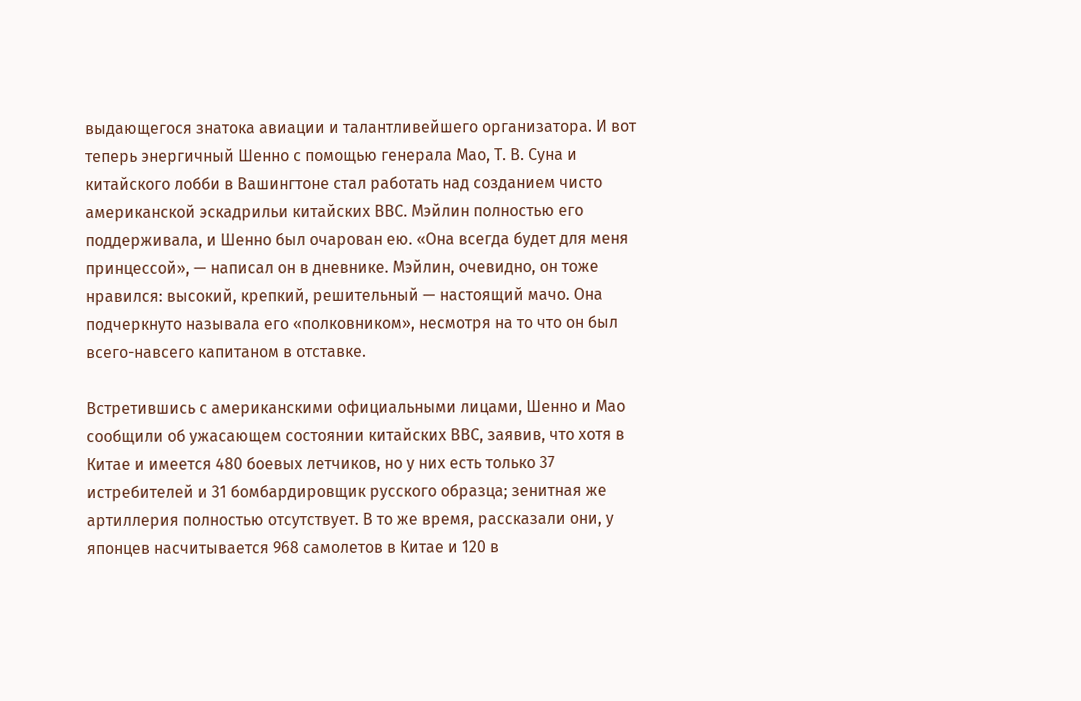выдающегося знатока авиации и талантливейшего организатора. И вот теперь энергичный Шенно с помощью генерала Мао, Т. В. Суна и китайского лобби в Вашингтоне стал работать над созданием чисто американской эскадрильи китайских ВВС. Мэйлин полностью его поддерживала, и Шенно был очарован ею. «Она всегда будет для меня принцессой», — написал он в дневнике. Мэйлин, очевидно, он тоже нравился: высокий, крепкий, решительный — настоящий мачо. Она подчеркнуто называла его «полковником», несмотря на то что он был всего-навсего капитаном в отставке.

Встретившись с американскими официальными лицами, Шенно и Мао сообщили об ужасающем состоянии китайских ВВС, заявив, что хотя в Китае и имеется 480 боевых летчиков, но у них есть только 37 истребителей и 31 бомбардировщик русского образца; зенитная же артиллерия полностью отсутствует. В то же время, рассказали они, у японцев насчитывается 968 самолетов в Китае и 120 в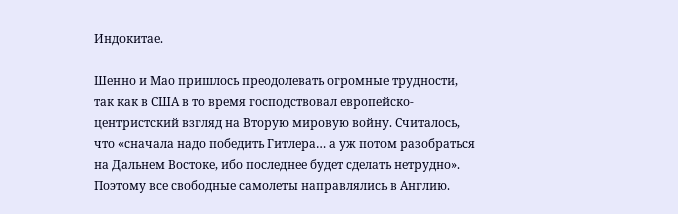Индокитае.

Шенно и Мао пришлось преодолевать огромные трудности, так как в США в то время господствовал европейско-центристский взгляд на Вторую мировую войну. Считалось, что «сначала надо победить Гитлера… а уж потом разобраться на Дальнем Востоке, ибо последнее будет сделать нетрудно». Поэтому все свободные самолеты направлялись в Англию.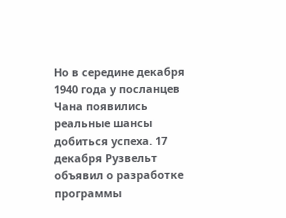Но в середине декабря 1940 года у посланцев Чана появились реальные шансы добиться успеха. 17 декабря Рузвельт объявил о разработке программы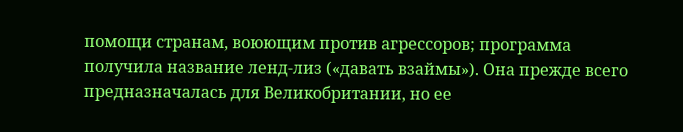помощи странам, воюющим против агрессоров; программа получила название ленд-лиз («давать взаймы»). Она прежде всего предназначалась для Великобритании, но ее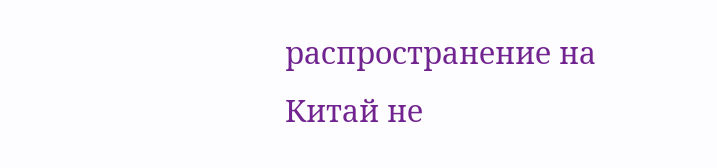распространение на Китай не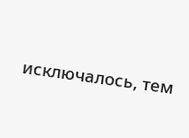исключалось, тем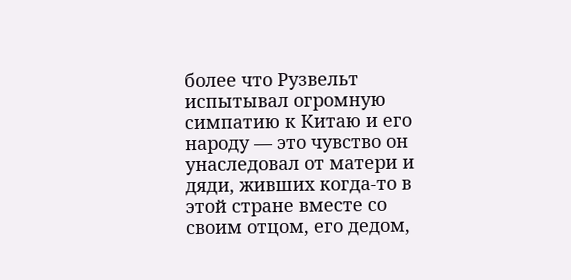более что Рузвельт испытывал огромную симпатию к Китаю и его народу — это чувство он унаследовал от матери и дяди, живших когда-то в этой стране вместе со своим отцом, его дедом,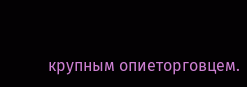крупным опиеторговцем.